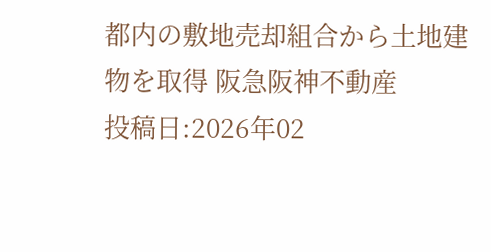都内の敷地売却組合から土地建物を取得 阪急阪神不動産
投稿日:2026年02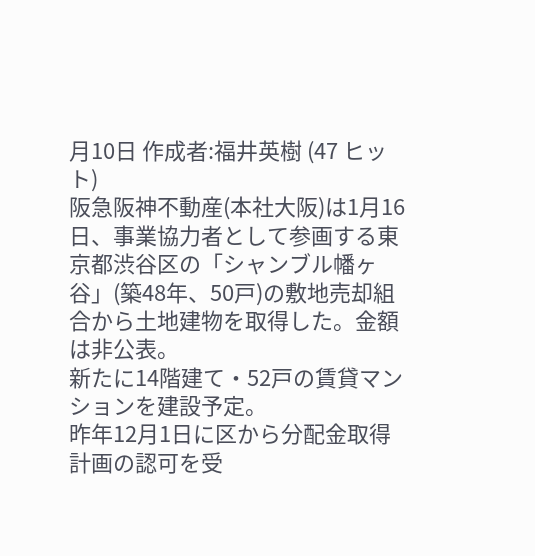月10日 作成者:福井英樹 (47 ヒット)
阪急阪神不動産(本社大阪)は1月16日、事業協力者として参画する東京都渋谷区の「シャンブル幡ヶ谷」(築48年、50戸)の敷地売却組合から土地建物を取得した。金額は非公表。
新たに14階建て・52戸の賃貸マンションを建設予定。
昨年12月1日に区から分配金取得計画の認可を受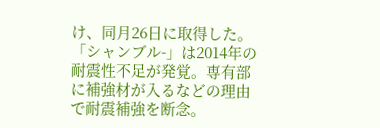け、同月26日に取得した。「シャンブル-」は2014年の耐震性不足が発覚。専有部に補強材が入るなどの理由で耐震補強を断念。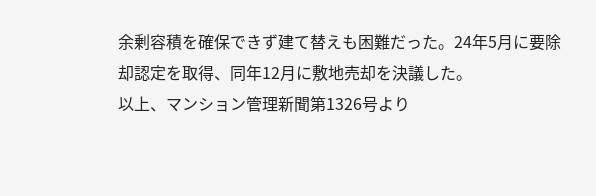余剰容積を確保できず建て替えも困難だった。24年5月に要除却認定を取得、同年12月に敷地売却を決議した。
以上、マンション管理新聞第1326号より